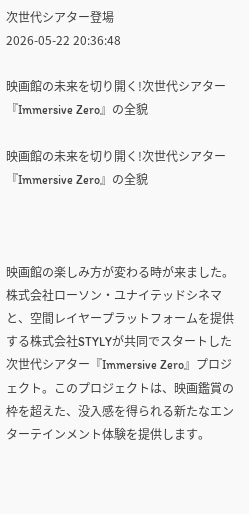次世代シアター登場
2026-05-22 20:36:48

映画館の未来を切り開く!次世代シアター『Immersive Zero』の全貌

映画館の未来を切り開く!次世代シアター『Immersive Zero』の全貌



映画館の楽しみ方が変わる時が来ました。株式会社ローソン・ユナイテッドシネマと、空間レイヤープラットフォームを提供する株式会社STYLYが共同でスタートした次世代シアター『Immersive Zero』プロジェクト。このプロジェクトは、映画鑑賞の枠を超えた、没入感を得られる新たなエンターテインメント体験を提供します。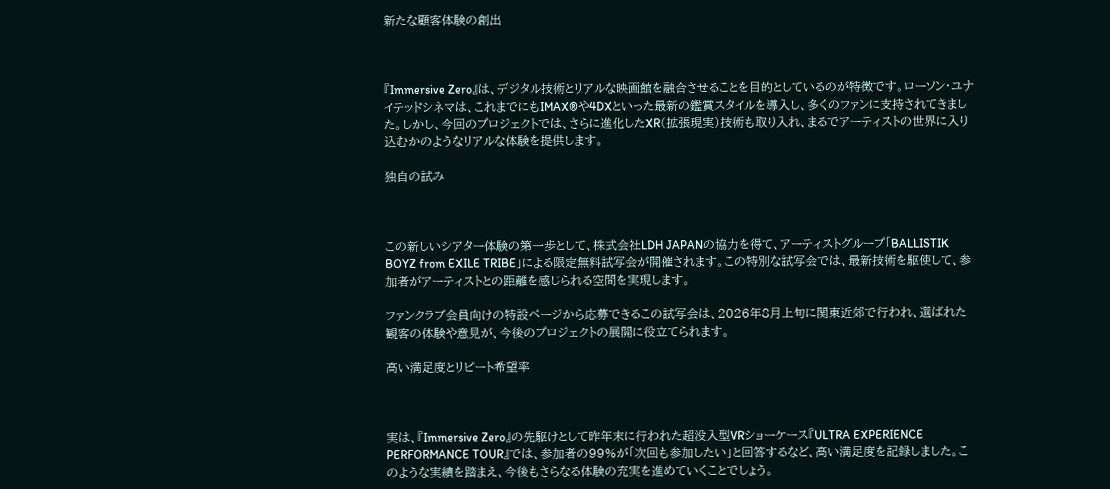新たな顧客体験の創出



『Immersive Zero』は、デジタル技術とリアルな映画館を融合させることを目的としているのが特徴です。ローソン・ユナイテッドシネマは、これまでにもIMAX®や4DXといった最新の鑑賞スタイルを導入し、多くのファンに支持されてきました。しかし、今回のプロジェクトでは、さらに進化したXR(拡張現実)技術も取り入れ、まるでアーティストの世界に入り込むかのようなリアルな体験を提供します。

独自の試み



この新しいシアター体験の第一歩として、株式会社LDH JAPANの協力を得て、アーティストグループ「BALLISTIK BOYZ from EXILE TRIBE」による限定無料試写会が開催されます。この特別な試写会では、最新技術を駆使して、参加者がアーティストとの距離を感じられる空間を実現します。

ファンクラブ会員向けの特設ページから応募できるこの試写会は、2026年8月上旬に関東近郊で行われ、選ばれた観客の体験や意見が、今後のプロジェクトの展開に役立てられます。

高い満足度とリピート希望率



実は、『Immersive Zero』の先駆けとして昨年末に行われた超没入型VRショーケース『ULTRA EXPERIENCE PERFORMANCE TOUR』では、参加者の99%が「次回も参加したい」と回答するなど、高い満足度を記録しました。このような実績を踏まえ、今後もさらなる体験の充実を進めていくことでしょう。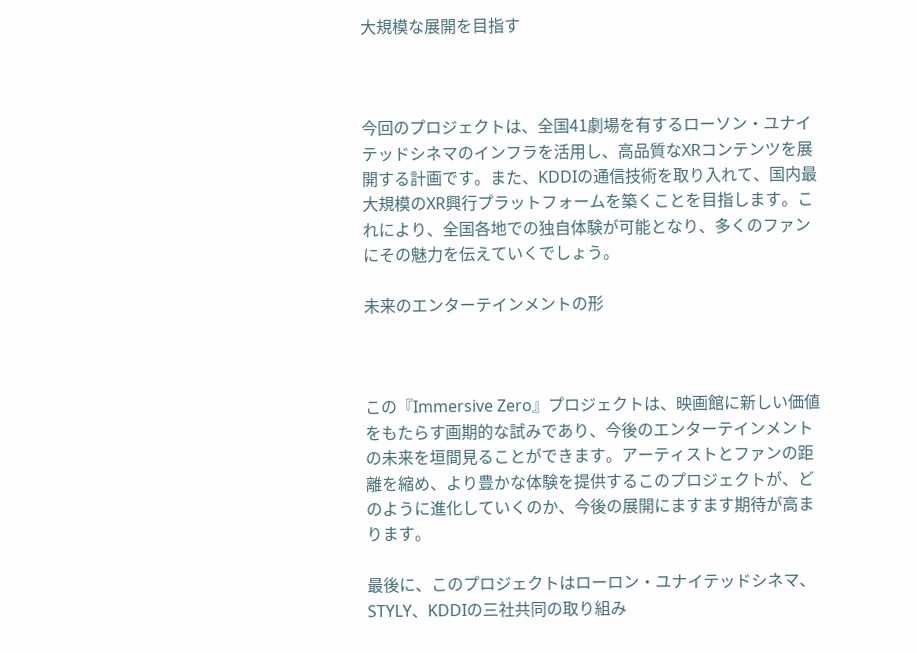大規模な展開を目指す



今回のプロジェクトは、全国41劇場を有するローソン・ユナイテッドシネマのインフラを活用し、高品質なXRコンテンツを展開する計画です。また、KDDIの通信技術を取り入れて、国内最大規模のXR興行プラットフォームを築くことを目指します。これにより、全国各地での独自体験が可能となり、多くのファンにその魅力を伝えていくでしょう。

未来のエンターテインメントの形



この『Immersive Zero』プロジェクトは、映画館に新しい価値をもたらす画期的な試みであり、今後のエンターテインメントの未来を垣間見ることができます。アーティストとファンの距離を縮め、より豊かな体験を提供するこのプロジェクトが、どのように進化していくのか、今後の展開にますます期待が高まります。

最後に、このプロジェクトはローロン・ユナイテッドシネマ、STYLY、KDDIの三社共同の取り組み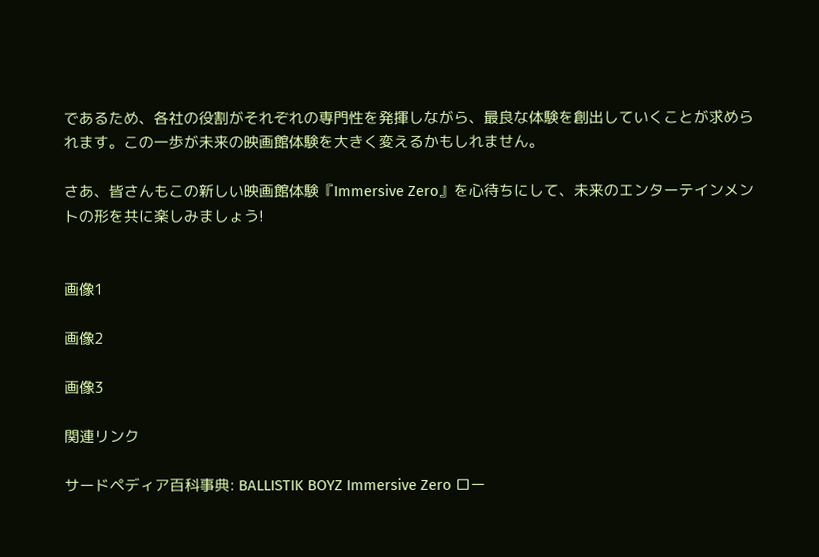であるため、各社の役割がそれぞれの専門性を発揮しながら、最良な体験を創出していくことが求められます。この一歩が未来の映画館体験を大きく変えるかもしれません。

さあ、皆さんもこの新しい映画館体験『Immersive Zero』を心待ちにして、未来のエンターテインメントの形を共に楽しみましょう!


画像1

画像2

画像3

関連リンク

サードペディア百科事典: BALLISTIK BOYZ Immersive Zero ロー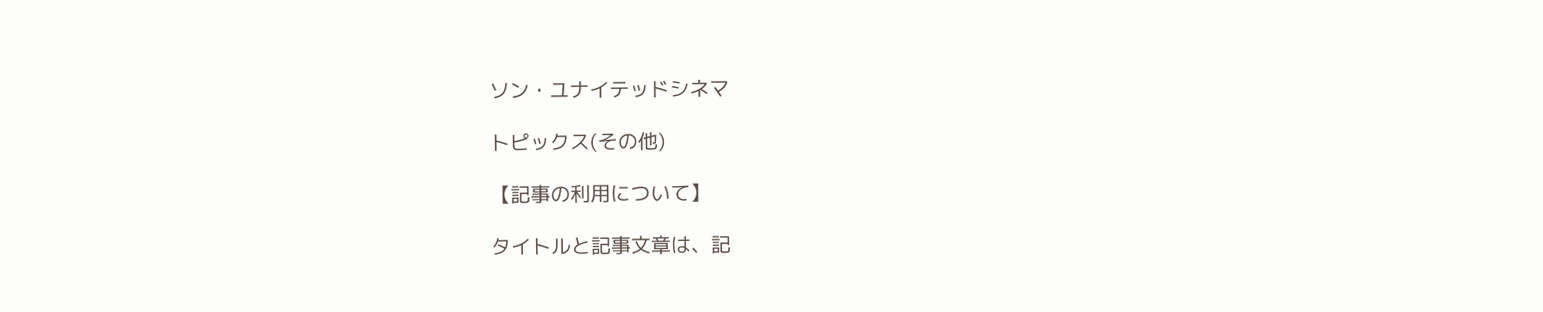ソン・ユナイテッドシネマ

トピックス(その他)

【記事の利用について】

タイトルと記事文章は、記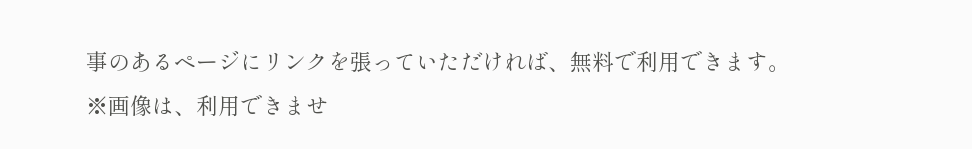事のあるページにリンクを張っていただければ、無料で利用できます。
※画像は、利用できませ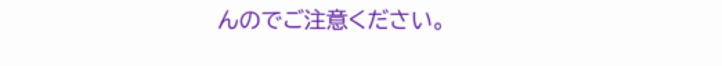んのでご注意ください。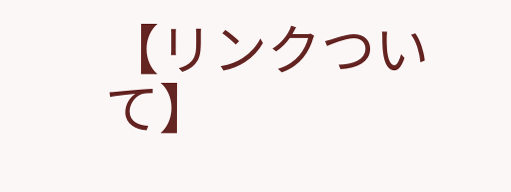【リンクついて】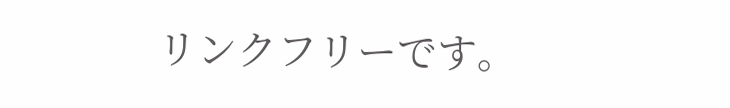リンクフリーです。